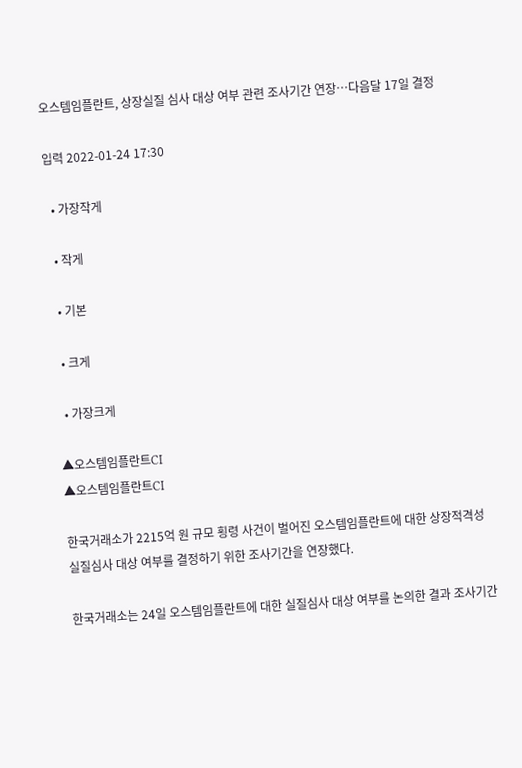오스템임플란트, 상장실질 심사 대상 여부 관련 조사기간 연장…다음달 17일 결정

입력 2022-01-24 17:30

  • 가장작게

  • 작게

  • 기본

  • 크게

  • 가장크게

▲오스템임플란트CI
▲오스템임플란트CI

한국거래소가 2215억 원 규모 횡령 사건이 벌어진 오스템임플란트에 대한 상장적격성 실질심사 대상 여부를 결정하기 위한 조사기간을 연장했다.

한국거래소는 24일 오스템임플란트에 대한 실질심사 대상 여부를 논의한 결과 조사기간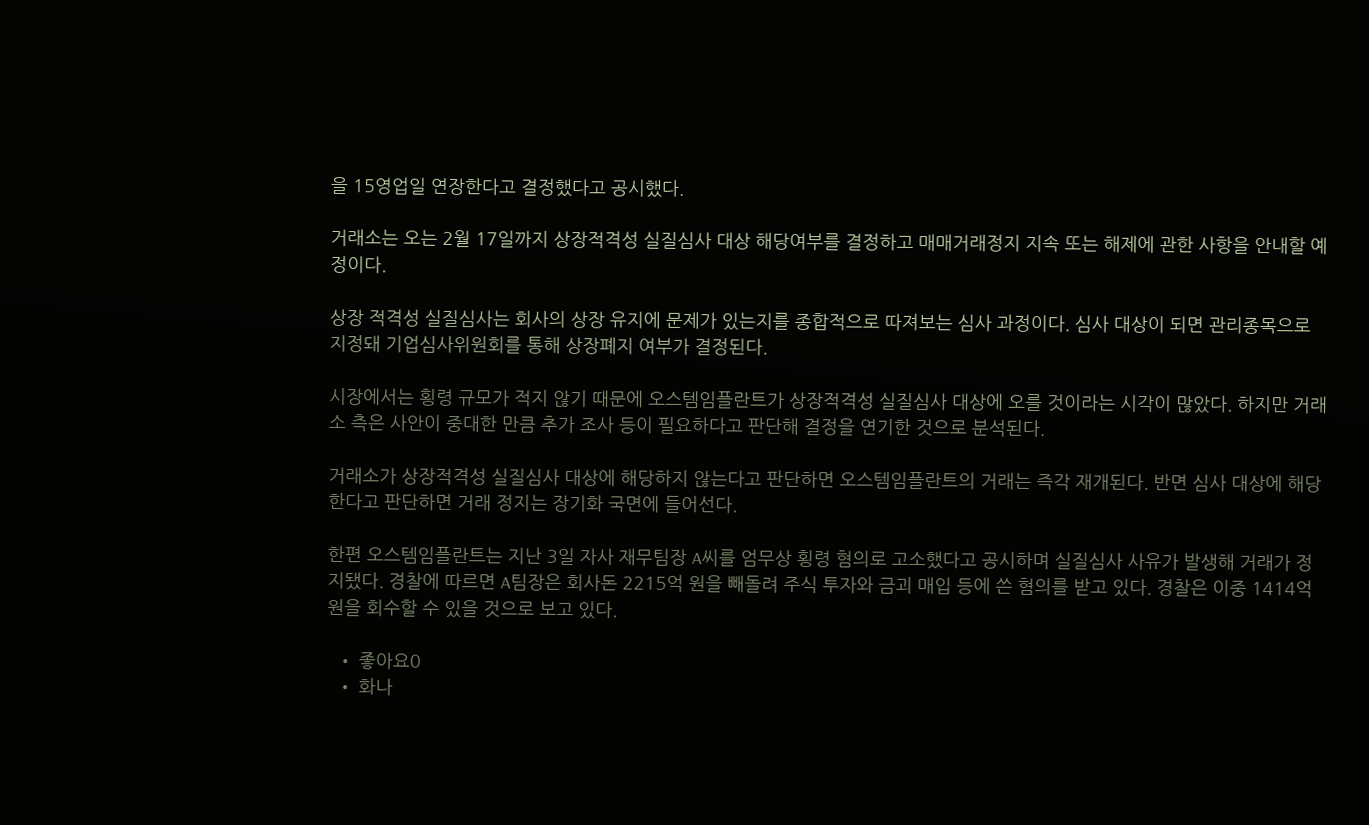을 15영업일 연장한다고 결정했다고 공시했다.

거래소는 오는 2월 17일까지 상장적격성 실질심사 대상 해당여부를 결정하고 매매거래정지 지속 또는 해제에 관한 사항을 안내할 예정이다.

상장 적격성 실질심사는 회사의 상장 유지에 문제가 있는지를 종합적으로 따져보는 심사 과정이다. 심사 대상이 되면 관리종목으로 지정돼 기업심사위원회를 통해 상장폐지 여부가 결정된다.

시장에서는 횡령 규모가 적지 않기 때문에 오스템임플란트가 상장적격성 실질심사 대상에 오를 것이라는 시각이 많았다. 하지만 거래소 측은 사안이 중대한 만큼 추가 조사 등이 필요하다고 판단해 결정을 연기한 것으로 분석된다.

거래소가 상장적격성 실질심사 대상에 해당하지 않는다고 판단하면 오스템임플란트의 거래는 즉각 재개된다. 반면 심사 대상에 해당한다고 판단하면 거래 정지는 장기화 국면에 들어선다.

한편 오스템임플란트는 지난 3일 자사 재무팀장 A씨를 엄무상 횡령 혐의로 고소했다고 공시하며 실질심사 사유가 발생해 거래가 정지됐다. 경찰에 따르면 A팀장은 회사돈 2215억 원을 빼돌려 주식 투자와 금괴 매입 등에 쓴 혐의를 받고 있다. 경찰은 이중 1414억 원을 회수할 수 있을 것으로 보고 있다.

  • 좋아요0
  • 화나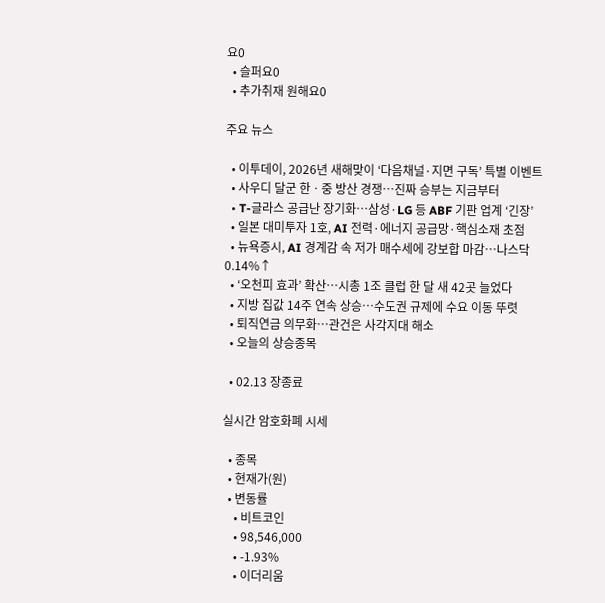요0
  • 슬퍼요0
  • 추가취재 원해요0

주요 뉴스

  • 이투데이, 2026년 새해맞이 ‘다음채널·지면 구독’ 특별 이벤트
  • 사우디 달군 한ㆍ중 방산 경쟁…진짜 승부는 지금부터
  • T-글라스 공급난 장기화…삼성·LG 등 ABF 기판 업계 ‘긴장’
  • 일본 대미투자 1호, AI 전력·에너지 공급망·핵심소재 초점
  • 뉴욕증시, AI 경계감 속 저가 매수세에 강보합 마감…나스닥 0.14%↑
  • ‘오천피 효과’ 확산…시총 1조 클럽 한 달 새 42곳 늘었다
  • 지방 집값 14주 연속 상승⋯수도권 규제에 수요 이동 뚜렷
  • 퇴직연금 의무화⋯관건은 사각지대 해소
  • 오늘의 상승종목

  • 02.13 장종료

실시간 암호화폐 시세

  • 종목
  • 현재가(원)
  • 변동률
    • 비트코인
    • 98,546,000
    • -1.93%
    • 이더리움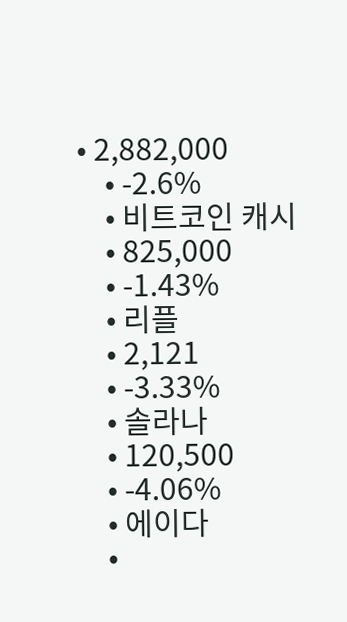• 2,882,000
    • -2.6%
    • 비트코인 캐시
    • 825,000
    • -1.43%
    • 리플
    • 2,121
    • -3.33%
    • 솔라나
    • 120,500
    • -4.06%
    • 에이다
    •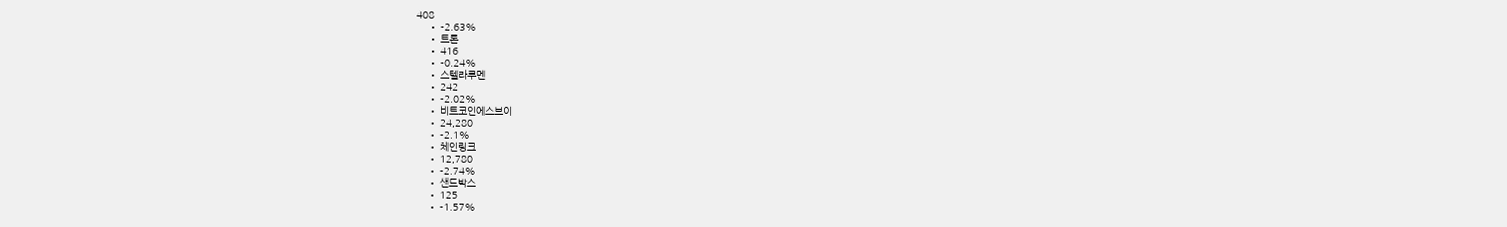408
    • -2.63%
    • 트론
    • 416
    • -0.24%
    • 스텔라루멘
    • 242
    • -2.02%
    • 비트코인에스브이
    • 24,280
    • -2.1%
    • 체인링크
    • 12,780
    • -2.74%
    • 샌드박스
    • 125
    • -1.57%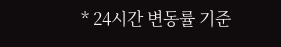* 24시간 변동률 기준